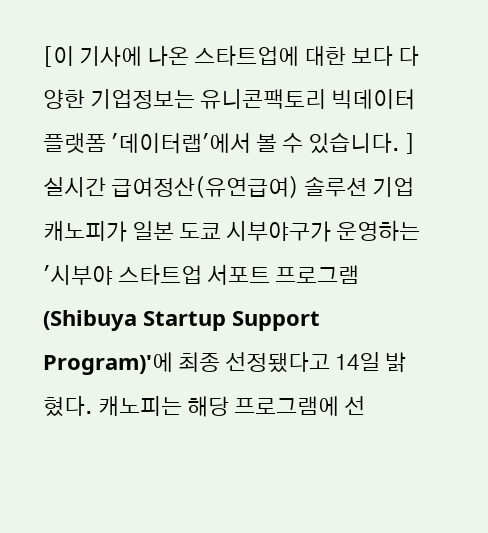[이 기사에 나온 스타트업에 대한 보다 다양한 기업정보는 유니콘팩토리 빅데이터 플랫폼 '데이터랩'에서 볼 수 있습니다. ] 실시간 급여정산(유연급여) 솔루션 기업 캐노피가 일본 도쿄 시부야구가 운영하는 '시부야 스타트업 서포트 프로그램(Shibuya Startup Support Program)'에 최종 선정됐다고 14일 밝혔다. 캐노피는 해당 프로그램에 선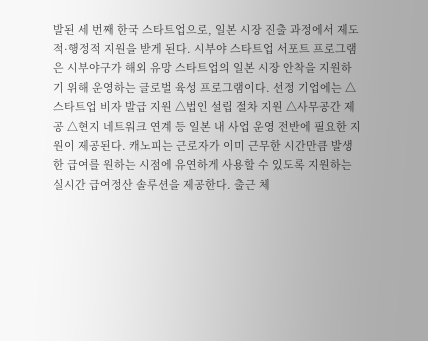발된 세 번째 한국 스타트업으로, 일본 시장 진출 과정에서 제도적·행정적 지원을 받게 된다. 시부야 스타트업 서포트 프로그램은 시부야구가 해외 유망 스타트업의 일본 시장 안착을 지원하기 위해 운영하는 글로벌 육성 프로그램이다. 선정 기업에는 △스타트업 비자 발급 지원 △법인 설립 절차 지원 △사무공간 제공 △현지 네트워크 연계 등 일본 내 사업 운영 전반에 필요한 지원이 제공된다. 캐노피는 근로자가 이미 근무한 시간만큼 발생한 급여를 원하는 시점에 유연하게 사용할 수 있도록 지원하는 실시간 급여정산 솔루션을 제공한다. 출근 체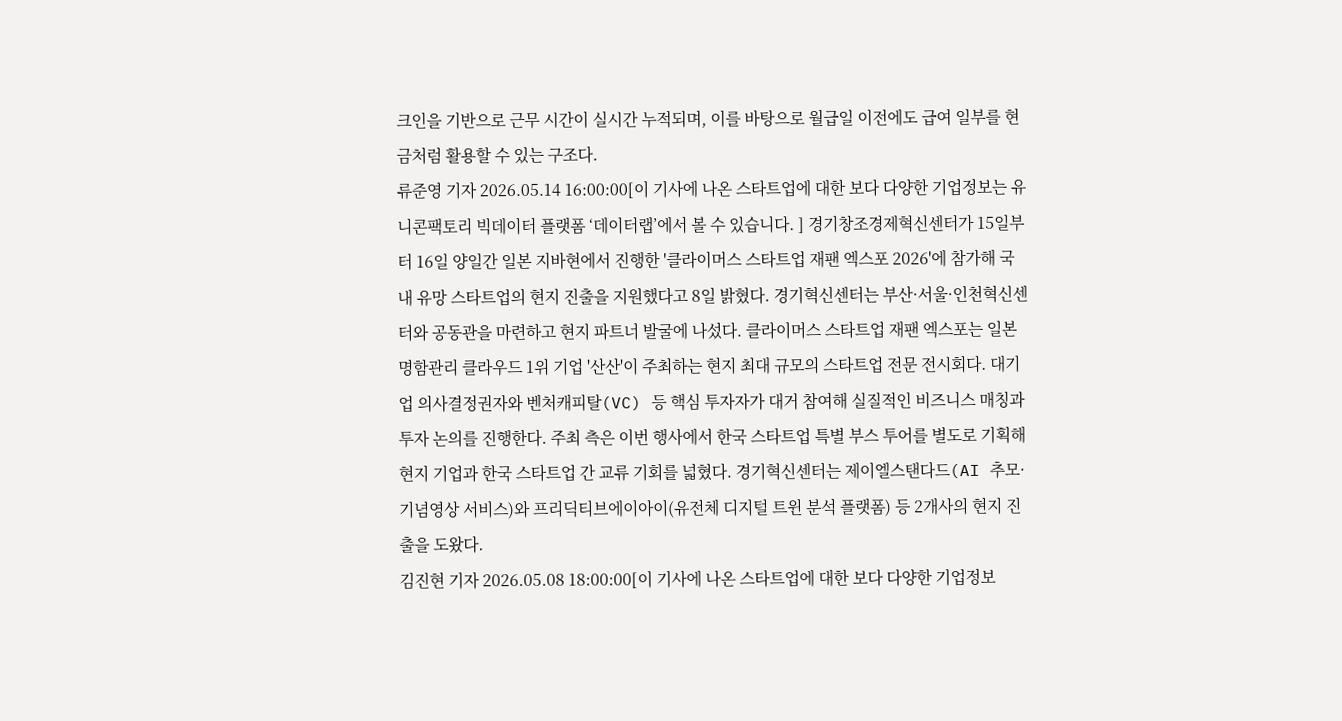크인을 기반으로 근무 시간이 실시간 누적되며, 이를 바탕으로 월급일 이전에도 급여 일부를 현금처럼 활용할 수 있는 구조다.
류준영 기자 2026.05.14 16:00:00[이 기사에 나온 스타트업에 대한 보다 다양한 기업정보는 유니콘팩토리 빅데이터 플랫폼 ‘데이터랩’에서 볼 수 있습니다. ] 경기창조경제혁신센터가 15일부터 16일 양일간 일본 지바현에서 진행한 '클라이머스 스타트업 재팬 엑스포 2026'에 참가해 국내 유망 스타트업의 현지 진출을 지원했다고 8일 밝혔다. 경기혁신센터는 부산·서울·인천혁신센터와 공동관을 마련하고 현지 파트너 발굴에 나섰다. 클라이머스 스타트업 재팬 엑스포는 일본 명함관리 클라우드 1위 기업 '산산'이 주최하는 현지 최대 규모의 스타트업 전문 전시회다. 대기업 의사결정권자와 벤처캐피탈(VC) 등 핵심 투자자가 대거 참여해 실질적인 비즈니스 매칭과 투자 논의를 진행한다. 주최 측은 이번 행사에서 한국 스타트업 특별 부스 투어를 별도로 기획해 현지 기업과 한국 스타트업 간 교류 기회를 넓혔다. 경기혁신센터는 제이엘스탠다드(AI 추모·기념영상 서비스)와 프리딕티브에이아이(유전체 디지털 트윈 분석 플랫폼) 등 2개사의 현지 진출을 도왔다.
김진현 기자 2026.05.08 18:00:00[이 기사에 나온 스타트업에 대한 보다 다양한 기업정보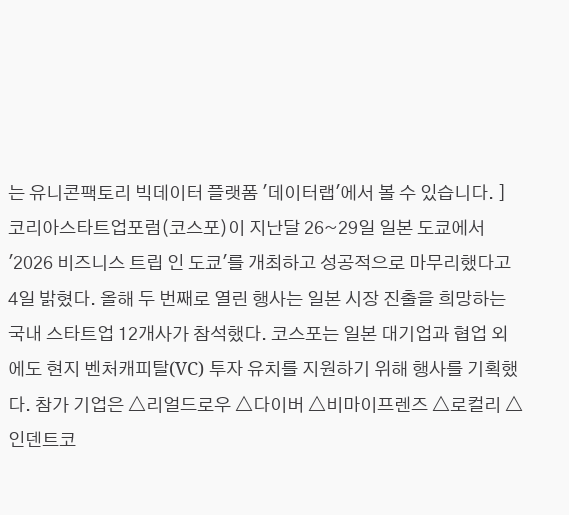는 유니콘팩토리 빅데이터 플랫폼 '데이터랩'에서 볼 수 있습니다. ] 코리아스타트업포럼(코스포)이 지난달 26~29일 일본 도쿄에서 '2026 비즈니스 트립 인 도쿄'를 개최하고 성공적으로 마무리했다고 4일 밝혔다. 올해 두 번째로 열린 행사는 일본 시장 진출을 희망하는 국내 스타트업 12개사가 참석했다. 코스포는 일본 대기업과 협업 외에도 현지 벤처캐피탈(VC) 투자 유치를 지원하기 위해 행사를 기획했다. 참가 기업은 △리얼드로우 △다이버 △비마이프렌즈 △로컬리 △인덴트코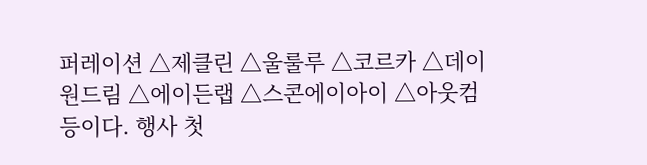퍼레이션 △제클린 △울룰루 △코르카 △데이원드림 △에이든랩 △스콘에이아이 △아웃컴 등이다. 행사 첫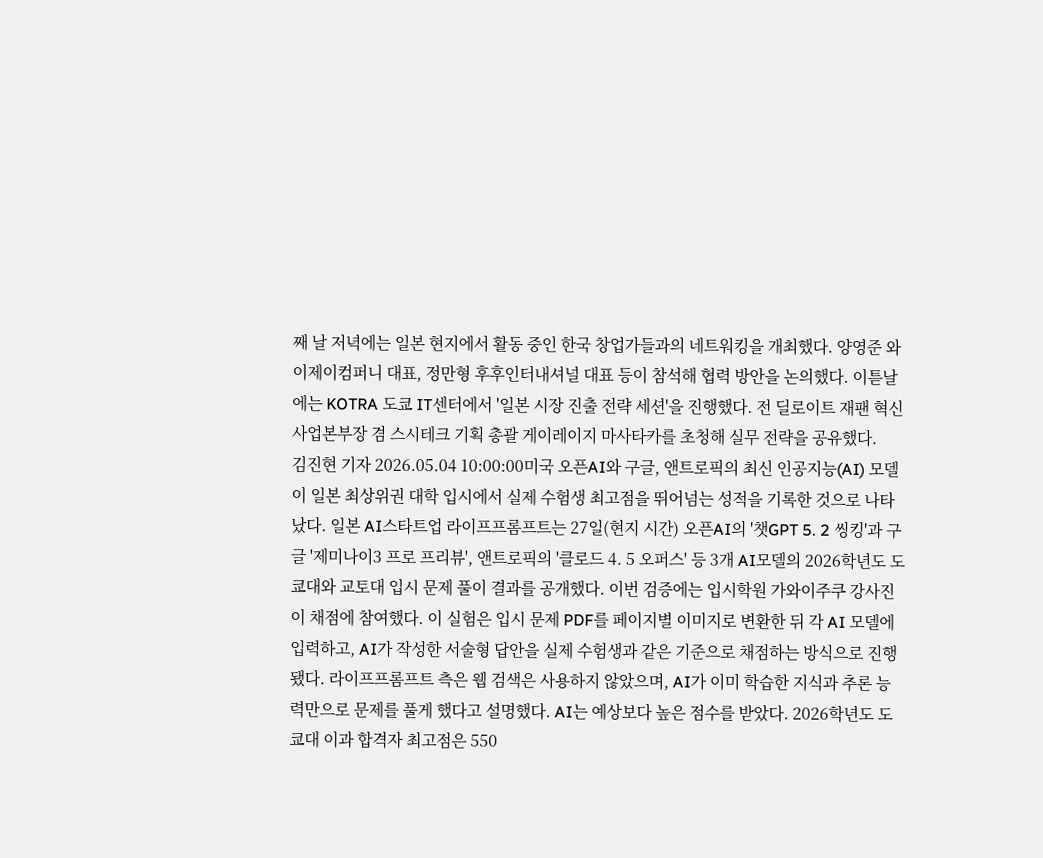째 날 저녁에는 일본 현지에서 활동 중인 한국 창업가들과의 네트워킹을 개최했다. 양영준 와이제이컴퍼니 대표, 정만형 후후인터내셔널 대표 등이 참석해 협력 방안을 논의했다. 이튿날에는 KOTRA 도쿄 IT센터에서 '일본 시장 진출 전략 세션'을 진행했다. 전 딜로이트 재팬 혁신사업본부장 겸 스시테크 기획 총괄 게이레이지 마사타카를 초청해 실무 전략을 공유했다.
김진현 기자 2026.05.04 10:00:00미국 오픈AI와 구글, 앤트로픽의 최신 인공지능(AI) 모델이 일본 최상위권 대학 입시에서 실제 수험생 최고점을 뛰어넘는 성적을 기록한 것으로 나타났다. 일본 AI스타트업 라이프프롬프트는 27일(현지 시간) 오픈AI의 '챗GPT 5. 2 씽킹'과 구글 '제미나이3 프로 프리뷰', 앤트로픽의 '클로드 4. 5 오퍼스' 등 3개 AI모델의 2026학년도 도쿄대와 교토대 입시 문제 풀이 결과를 공개했다. 이번 검증에는 입시학원 가와이주쿠 강사진이 채점에 참여했다. 이 실험은 입시 문제 PDF를 페이지별 이미지로 변환한 뒤 각 AI 모델에 입력하고, AI가 작성한 서술형 답안을 실제 수험생과 같은 기준으로 채점하는 방식으로 진행됐다. 라이프프롬프트 측은 웹 검색은 사용하지 않았으며, AI가 이미 학습한 지식과 추론 능력만으로 문제를 풀게 했다고 설명했다. AI는 예상보다 높은 점수를 받았다. 2026학년도 도쿄대 이과 합격자 최고점은 550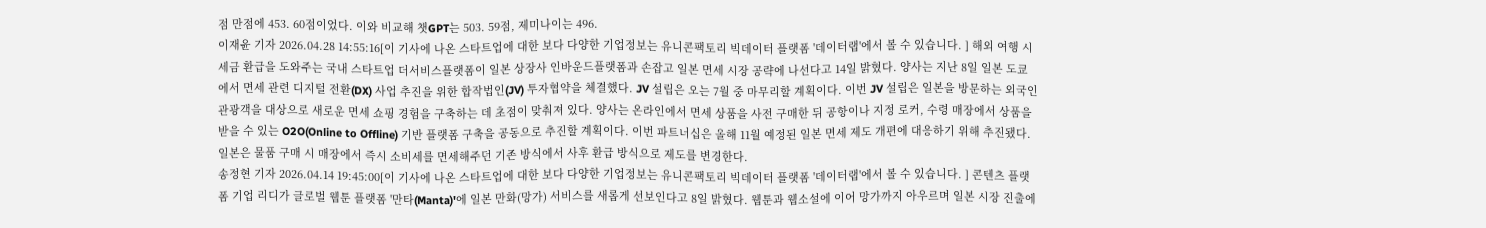점 만점에 453. 60점이었다. 이와 비교해 챗GPT는 503. 59점, 제미나이는 496.
이재윤 기자 2026.04.28 14:55:16[이 기사에 나온 스타트업에 대한 보다 다양한 기업정보는 유니콘팩토리 빅데이터 플랫폼 '데이터랩'에서 볼 수 있습니다. ] 해외 여행 시 세금 환급을 도와주는 국내 스타트업 더서비스플랫폼이 일본 상장사 인바운드플랫폼과 손잡고 일본 면세 시장 공략에 나선다고 14일 밝혔다. 양사는 지난 8일 일본 도쿄에서 면세 관련 디지털 전환(DX) 사업 추진을 위한 합작법인(JV) 투자협약을 체결했다. JV 설립은 오는 7월 중 마무리할 계획이다. 이번 JV 설립은 일본을 방문하는 외국인 관광객을 대상으로 새로운 면세 쇼핑 경험을 구축하는 데 초점이 맞춰져 있다. 양사는 온라인에서 면세 상품을 사전 구매한 뒤 공항이나 지정 로커, 수령 매장에서 상품을 받을 수 있는 O2O(Online to Offline) 기반 플랫폼 구축을 공동으로 추진할 계획이다. 이번 파트너십은 올해 11월 예정된 일본 면세 제도 개편에 대응하기 위해 추진됐다. 일본은 물품 구매 시 매장에서 즉시 소비세를 면세해주던 기존 방식에서 사후 환급 방식으로 제도를 변경한다.
송정현 기자 2026.04.14 19:45:00[이 기사에 나온 스타트업에 대한 보다 다양한 기업정보는 유니콘팩토리 빅데이터 플랫폼 '데이터랩'에서 볼 수 있습니다. ] 콘텐츠 플랫폼 기업 리디가 글로벌 웹툰 플랫폼 '만타(Manta)'에 일본 만화(망가) 서비스를 새롭게 선보인다고 8일 밝혔다. 웹툰과 웹소설에 이어 망가까지 아우르며 일본 시장 진출에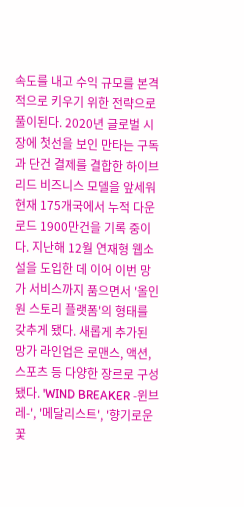속도를 내고 수익 규모를 본격적으로 키우기 위한 전략으로 풀이된다. 2020년 글로벌 시장에 첫선을 보인 만타는 구독과 단건 결제를 결합한 하이브리드 비즈니스 모델을 앞세워 현재 175개국에서 누적 다운로드 1900만건을 기록 중이다. 지난해 12월 연재형 웹소설을 도입한 데 이어 이번 망가 서비스까지 품으면서 '올인원 스토리 플랫폼'의 형태를 갖추게 됐다. 새롭게 추가된 망가 라인업은 로맨스, 액션, 스포츠 등 다양한 장르로 구성됐다. 'WIND BREAKER -윈브레-', '메달리스트', '향기로운 꽃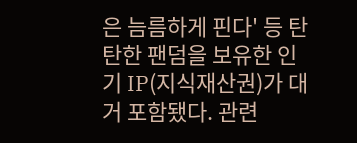은 늠름하게 핀다' 등 탄탄한 팬덤을 보유한 인기 IP(지식재산권)가 대거 포함됐다. 관련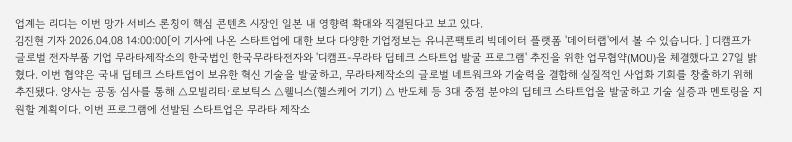업계는 리디는 이번 망가 서비스 론칭이 핵심 콘텐츠 시장인 일본 내 영향력 확대와 직결된다고 보고 있다.
김진현 기자 2026.04.08 14:00:00[이 기사에 나온 스타트업에 대한 보다 다양한 기업정보는 유니콘팩토리 빅데이터 플랫폼 '데이터랩'에서 볼 수 있습니다. ] 디캠프가 글로벌 전자부품 기업 무라타제작소의 한국법인 한국무라타전자와 '디캠프-무라타 딥테크 스타트업 발굴 프로그램' 추진을 위한 업무협약(MOU)을 체결했다고 27일 밝혔다. 이번 협약은 국내 딥테크 스타트업이 보유한 혁신 기술을 발굴하고, 무라타제작소의 글로벌 네트워크와 기술력을 결합해 실질적인 사업화 기회를 창출하기 위해 추진됐다. 양사는 공동 심사를 통해 △모빌리티·로보틱스 △웰니스(헬스케어 기기) △ 반도체 등 3대 중점 분야의 딥테크 스타트업을 발굴하고 기술 실증과 멘토링을 지원할 계획이다. 이번 프로그램에 선발된 스타트업은 무라타 제작소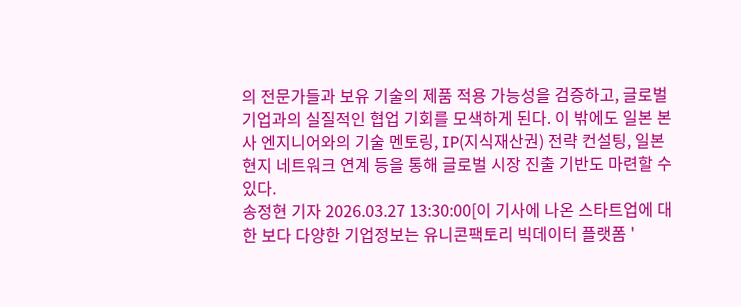의 전문가들과 보유 기술의 제품 적용 가능성을 검증하고, 글로벌 기업과의 실질적인 협업 기회를 모색하게 된다. 이 밖에도 일본 본사 엔지니어와의 기술 멘토링, IP(지식재산권) 전략 컨설팅, 일본 현지 네트워크 연계 등을 통해 글로벌 시장 진출 기반도 마련할 수 있다.
송정현 기자 2026.03.27 13:30:00[이 기사에 나온 스타트업에 대한 보다 다양한 기업정보는 유니콘팩토리 빅데이터 플랫폼 '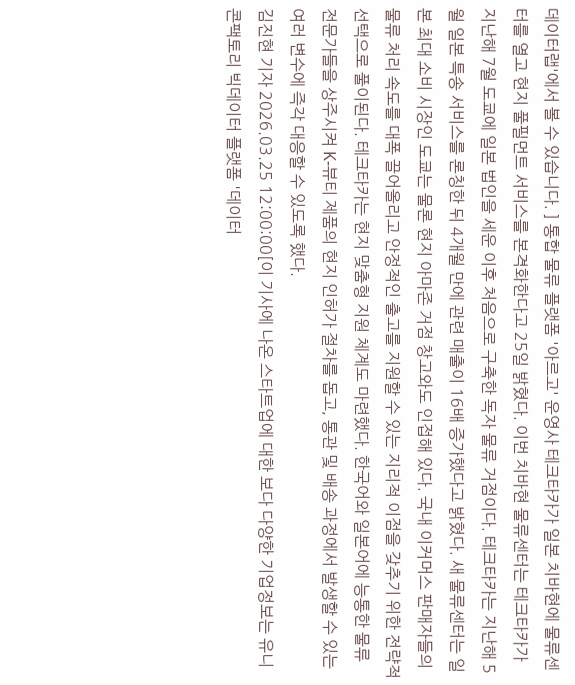데이터랩'에서 볼 수 있습니다. ] 통합 물류 플랫폼 '아르고' 운영사 테크타카가 일본 치바현에 물류센터를 열고 현지 풀필먼트 서비스를 본격화한다고 25일 밝혔다. 이번 치바현 물류센터는 테크타카가 지난해 7월 도쿄에 일본 법인을 세운 이후 처음으로 구축한 독자 물류 거점이다. 테크타카는 지난해 5월 일본 특송 서비스를 론칭한 뒤 4개월 만에 관련 매출이 16배 증가했다고 밝혔다. 새 물류센터는 일본 최대 소비 시장인 도쿄는 물론 현지 아마존 거점 창고와도 인접해 있다. 국내 이커머스 판매자들의 물류 처리 속도를 대폭 끌어올리고 안정적인 출고를 지원할 수 있는 지리적 이점을 갖추기 위한 전략적 선택으로 풀이된다. 테크타카는 현지 맞춤형 지원 체계도 마련했다. 한국어와 일본어에 능통한 물류 전문가들을 상주시켜 K-뷰티 제품의 현지 인허가 절차를 돕고, 통관 및 배송 과정에서 발생할 수 있는 여러 변수에 즉각 대응할 수 있도록 했다.
김진현 기자 2026.03.25 12:00:00[이 기사에 나온 스타트업에 대한 보다 다양한 기업정보는 유니콘팩토리 빅데이터 플랫폼 '데이터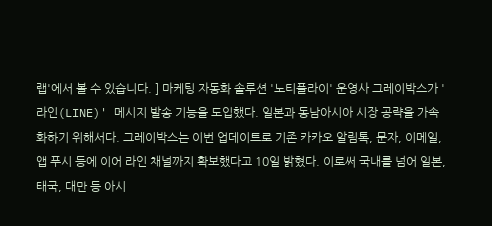랩'에서 볼 수 있습니다. ] 마케팅 자동화 솔루션 '노티플라이' 운영사 그레이박스가 '라인(LINE)' 메시지 발송 기능을 도입했다. 일본과 동남아시아 시장 공략을 가속화하기 위해서다. 그레이박스는 이번 업데이트로 기존 카카오 알림톡, 문자, 이메일, 앱 푸시 등에 이어 라인 채널까지 확보했다고 10일 밝혔다. 이로써 국내를 넘어 일본, 태국, 대만 등 아시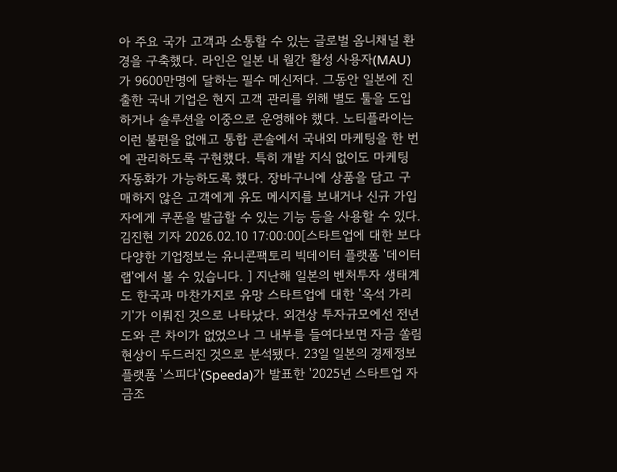아 주요 국가 고객과 소통할 수 있는 글로벌 옴니채널 환경을 구축했다. 라인은 일본 내 월간 활성 사용자(MAU)가 9600만명에 달하는 필수 메신저다. 그동안 일본에 진출한 국내 기업은 현지 고객 관리를 위해 별도 툴을 도입하거나 솔루션을 이중으로 운영해야 했다. 노티플라이는 이런 불편을 없애고 통합 콘솔에서 국내외 마케팅을 한 번에 관리하도록 구현했다. 특히 개발 지식 없이도 마케팅 자동화가 가능하도록 했다. 장바구니에 상품을 담고 구매하지 않은 고객에게 유도 메시지를 보내거나 신규 가입자에게 쿠폰을 발급할 수 있는 기능 등을 사용할 수 있다.
김진현 기자 2026.02.10 17:00:00[스타트업에 대한 보다 다양한 기업정보는 유니콘팩토리 빅데이터 플랫폼 '데이터랩'에서 볼 수 있습니다. ] 지난해 일본의 벤처투자 생태계도 한국과 마찬가지로 유망 스타트업에 대한 '옥석 가리기'가 이뤄진 것으로 나타났다. 외견상 투자규모에선 전년도와 큰 차이가 없었으나 그 내부를 들여다보면 자금 쏠림 현상이 두드러진 것으로 분석됐다. 23일 일본의 경제정보 플랫폼 '스피다'(Speeda)가 발표한 '2025년 스타트업 자금조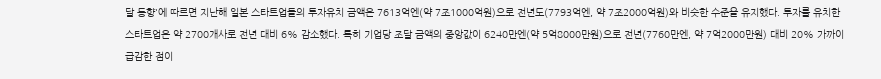달 동향'에 따르면 지난해 일본 스타트업들의 투자유치 금액은 7613억엔(약 7조1000억원)으로 전년도(7793억엔, 약 7조2000억원)와 비슷한 수준을 유지했다. 투자를 유치한 스타트업은 약 2700개사로 전년 대비 6% 감소했다. 특히 기업당 조달 금액의 중앙값이 6240만엔(약 5억8000만원)으로 전년(7760만엔, 약 7억2000만원) 대비 20% 가까이 급감한 점이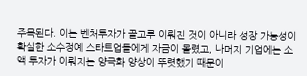주목된다. 이는 벤처투자가 골고루 이뤄진 것이 아니라 성장 가능성이 확실한 소수정예 스타트업들에게 자금이 몰렸고, 나머지 기업에는 소액 투자가 이뤄지는 양극화 양상이 뚜렷했기 때문이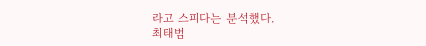라고 스피다는 분석했다.
최태범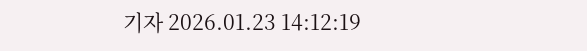기자 2026.01.23 14:12:19